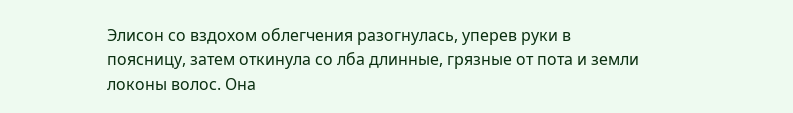Элисон со вздохом облегчения разогнулась, уперев руки в поясницу, затем откинула со лба длинные, грязные от пота и земли локоны волос. Она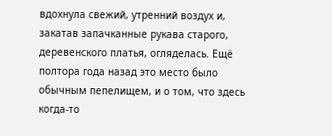вдохнула свежий, утренний воздух и, закатав запачканные рукава старого, деревенского платья, огляделась. Ещё полтора года назад это место было обычным пепелищем, и о том, что здесь когда-то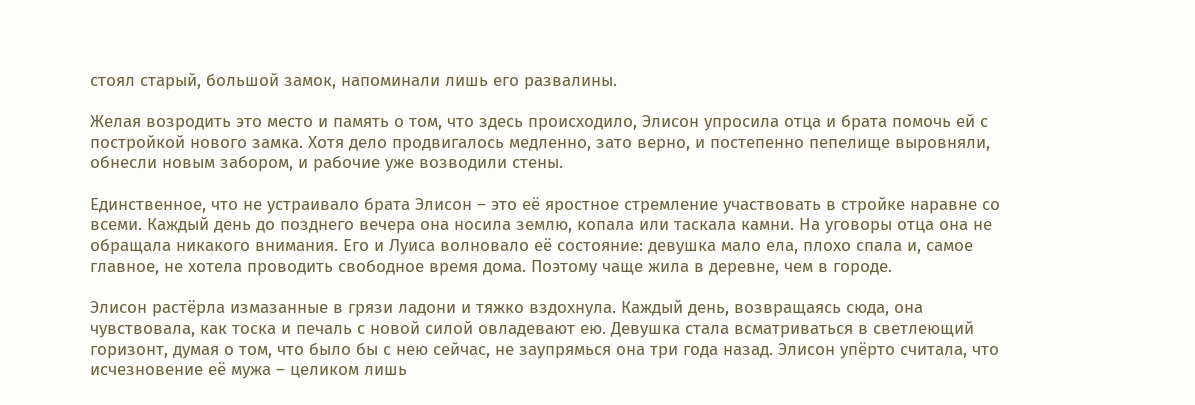стоял старый, большой замок, напоминали лишь его развалины.

Желая возродить это место и память о том, что здесь происходило, Элисон упросила отца и брата помочь ей с постройкой нового замка. Хотя дело продвигалось медленно, зато верно, и постепенно пепелище выровняли, обнесли новым забором, и рабочие уже возводили стены.

Единственное, что не устраивало брата Элисон – это её яростное стремление участвовать в стройке наравне со всеми. Каждый день до позднего вечера она носила землю, копала или таскала камни. На уговоры отца она не обращала никакого внимания. Его и Луиса волновало её состояние: девушка мало ела, плохо спала и, самое главное, не хотела проводить свободное время дома. Поэтому чаще жила в деревне, чем в городе.

Элисон растёрла измазанные в грязи ладони и тяжко вздохнула. Каждый день, возвращаясь сюда, она чувствовала, как тоска и печаль с новой силой овладевают ею. Девушка стала всматриваться в светлеющий горизонт, думая о том, что было бы с нею сейчас, не заупрямься она три года назад. Элисон упёрто считала, что исчезновение её мужа – целиком лишь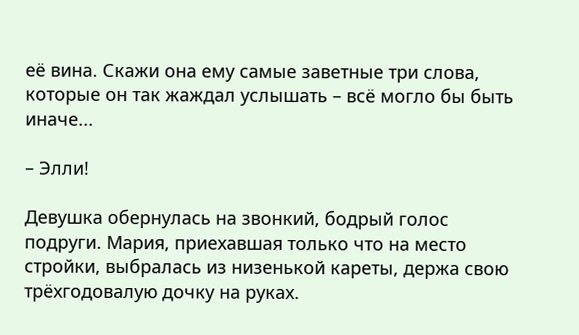её вина. Скажи она ему самые заветные три слова, которые он так жаждал услышать – всё могло бы быть иначе...

– Элли!

Девушка обернулась на звонкий, бодрый голос подруги. Мария, приехавшая только что на место стройки, выбралась из низенькой кареты, держа свою трёхгодовалую дочку на руках.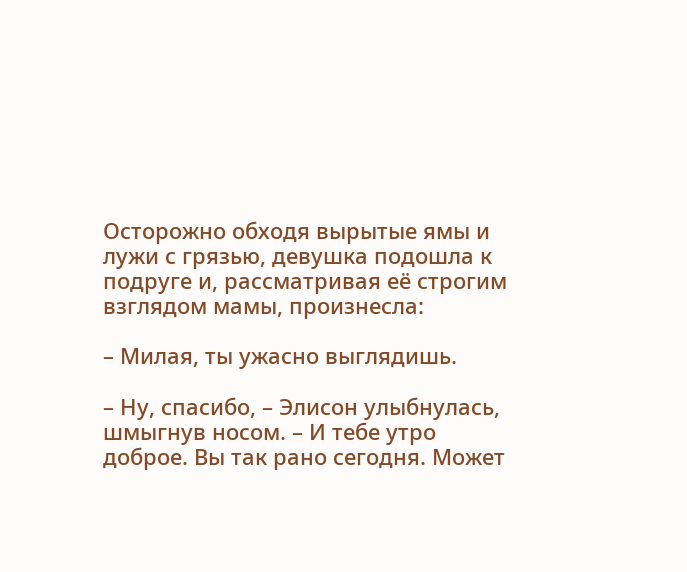Осторожно обходя вырытые ямы и лужи с грязью, девушка подошла к подруге и, рассматривая её строгим взглядом мамы, произнесла:

– Милая, ты ужасно выглядишь.

– Ну, спасибо, – Элисон улыбнулась, шмыгнув носом. – И тебе утро доброе. Вы так рано сегодня. Может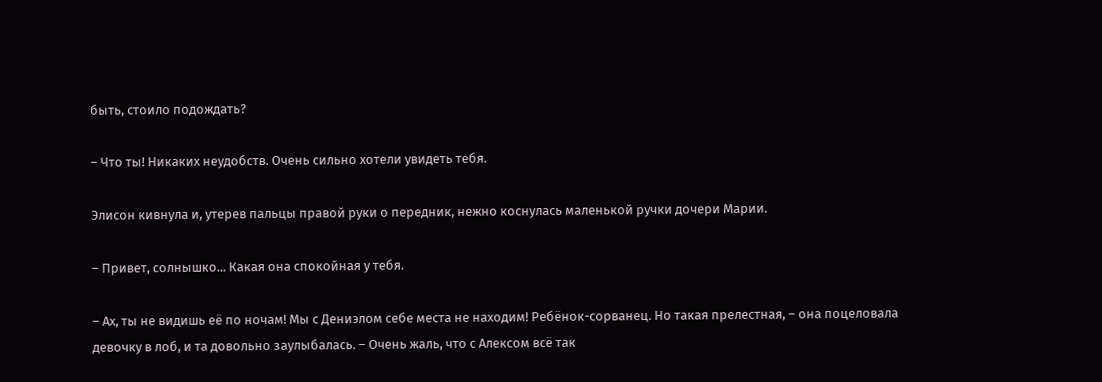быть, стоило подождать?

– Что ты! Никаких неудобств. Очень сильно хотели увидеть тебя.

Элисон кивнула и, утерев пальцы правой руки о передник, нежно коснулась маленькой ручки дочери Марии.

– Привет, солнышко... Какая она спокойная у тебя.

– Ах, ты не видишь её по ночам! Мы с Дениэлом себе места не находим! Ребёнок-сорванец. Но такая прелестная, – она поцеловала девочку в лоб, и та довольно заулыбалась. – Очень жаль, что с Алексом всё так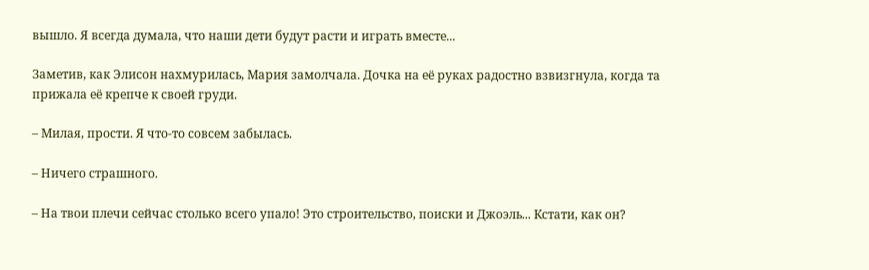вышло. Я всегда думала, что наши дети будут расти и играть вместе...

Заметив, как Элисон нахмурилась, Мария замолчала. Дочка на её руках радостно взвизгнула, когда та прижала её крепче к своей груди.

– Милая, прости. Я что-то совсем забылась.

– Ничего страшного.

– На твои плечи сейчас столько всего упало! Это строительство, поиски и Джоэль... Кстати, как он?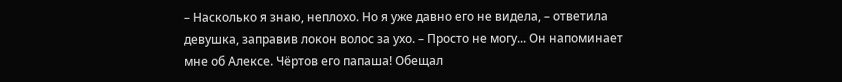– Насколько я знаю, неплохо. Но я уже давно его не видела, – ответила девушка, заправив локон волос за ухо. – Просто не могу... Он напоминает мне об Алексе. Чёртов его папаша! Обещал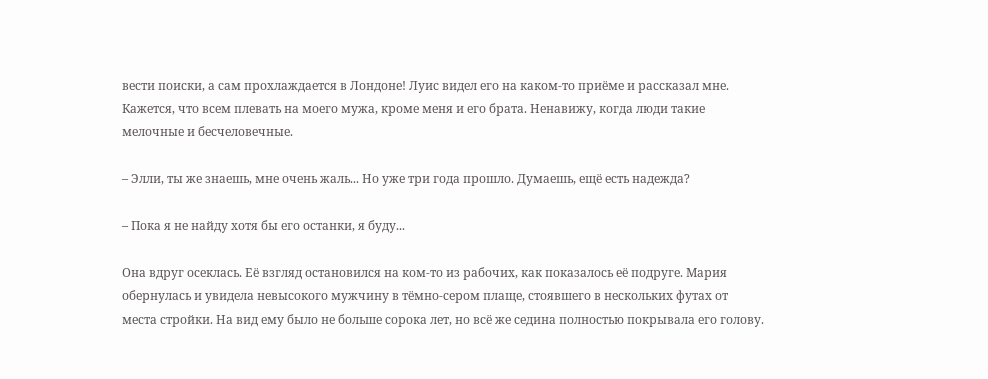вести поиски, а сам прохлаждается в Лондоне! Луис видел его на каком-то приёме и рассказал мне. Кажется, что всем плевать на моего мужа, кроме меня и его брата. Ненавижу, когда люди такие мелочные и бесчеловечные.

– Элли, ты же знаешь, мне очень жаль... Но уже три года прошло. Думаешь, ещё есть надежда?

– Пока я не найду хотя бы его останки, я буду...

Она вдруг осеклась. Её взгляд остановился на ком-то из рабочих, как показалось её подруге. Мария обернулась и увидела невысокого мужчину в тёмно-сером плаще, стоявшего в нескольких футах от места стройки. На вид ему было не больше сорока лет, но всё же седина полностью покрывала его голову.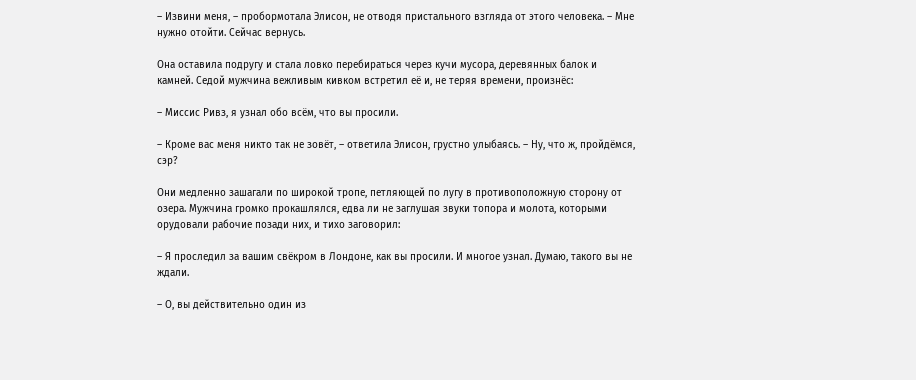– Извини меня, – пробормотала Элисон, не отводя пристального взгляда от этого человека. – Мне нужно отойти. Сейчас вернусь.

Она оставила подругу и стала ловко перебираться через кучи мусора, деревянных балок и камней. Седой мужчина вежливым кивком встретил её и, не теряя времени, произнёс:

– Миссис Ривз, я узнал обо всём, что вы просили.

– Кроме вас меня никто так не зовёт, – ответила Элисон, грустно улыбаясь. – Ну, что ж, пройдёмся, сэр?

Они медленно зашагали по широкой тропе, петляющей по лугу в противоположную сторону от озера. Мужчина громко прокашлялся, едва ли не заглушая звуки топора и молота, которыми орудовали рабочие позади них, и тихо заговорил:

– Я проследил за вашим свёкром в Лондоне, как вы просили. И многое узнал. Думаю, такого вы не ждали.

– О, вы действительно один из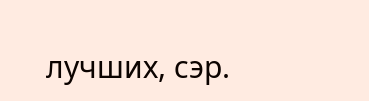лучших, сэр.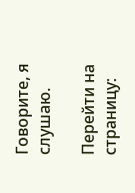Говорите, я слушаю.

Перейти на страницу: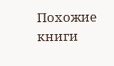Похожие книги